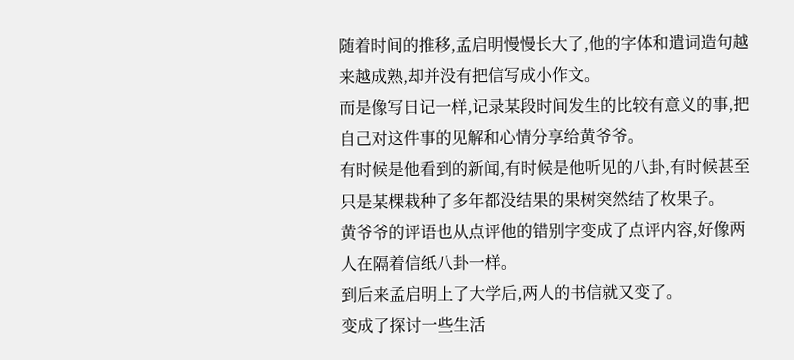随着时间的推移,孟启明慢慢长大了,他的字体和遣词造句越来越成熟,却并没有把信写成小作文。
而是像写日记一样,记录某段时间发生的比较有意义的事,把自己对这件事的见解和心情分享给黄爷爷。
有时候是他看到的新闻,有时候是他听见的八卦,有时候甚至只是某棵栽种了多年都没结果的果树突然结了枚果子。
黄爷爷的评语也从点评他的错别字变成了点评内容,好像两人在隔着信纸八卦一样。
到后来孟启明上了大学后,两人的书信就又变了。
变成了探讨一些生活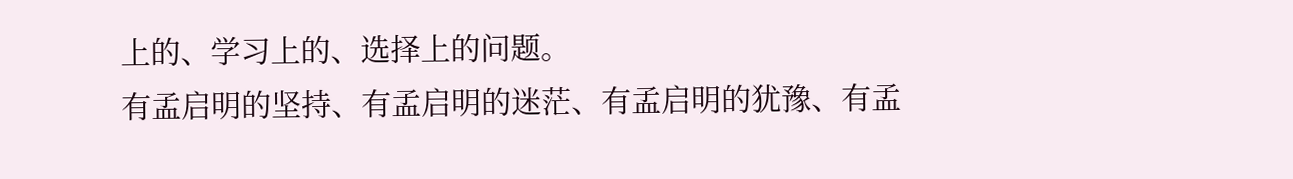上的、学习上的、选择上的问题。
有孟启明的坚持、有孟启明的迷茫、有孟启明的犹豫、有孟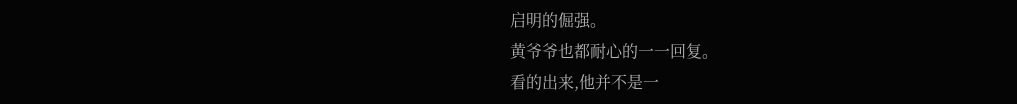启明的倔强。
黄爷爷也都耐心的一一回复。
看的出来,他并不是一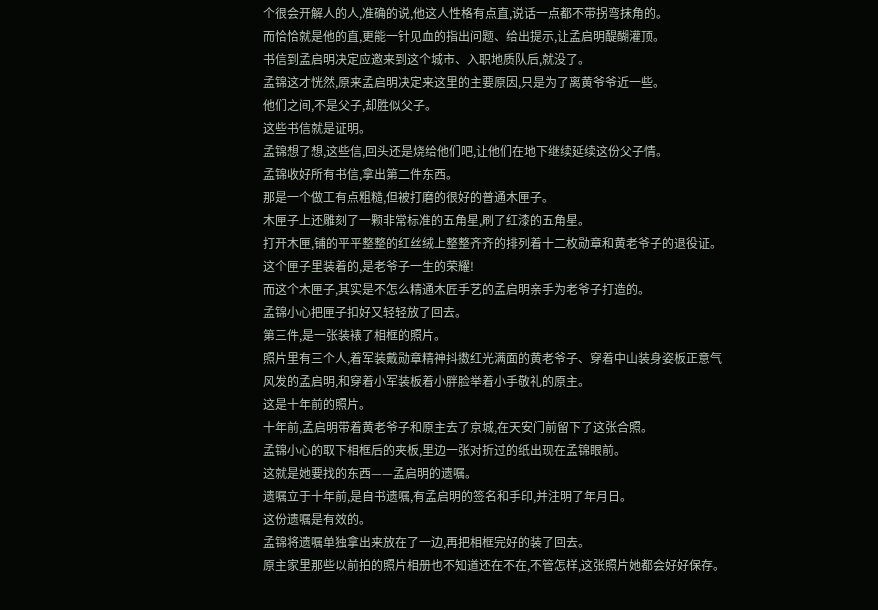个很会开解人的人,准确的说,他这人性格有点直,说话一点都不带拐弯抹角的。
而恰恰就是他的直,更能一针见血的指出问题、给出提示,让孟启明醍醐灌顶。
书信到孟启明决定应邀来到这个城市、入职地质队后,就没了。
孟锦这才恍然,原来孟启明决定来这里的主要原因,只是为了离黄爷爷近一些。
他们之间,不是父子,却胜似父子。
这些书信就是证明。
孟锦想了想,这些信,回头还是烧给他们吧,让他们在地下继续延续这份父子情。
孟锦收好所有书信,拿出第二件东西。
那是一个做工有点粗糙,但被打磨的很好的普通木匣子。
木匣子上还雕刻了一颗非常标准的五角星,刷了红漆的五角星。
打开木匣,铺的平平整整的红丝绒上整整齐齐的排列着十二枚勋章和黄老爷子的退役证。
这个匣子里装着的,是老爷子一生的荣耀!
而这个木匣子,其实是不怎么精通木匠手艺的孟启明亲手为老爷子打造的。
孟锦小心把匣子扣好又轻轻放了回去。
第三件,是一张装裱了相框的照片。
照片里有三个人,着军装戴勋章精神抖擞红光满面的黄老爷子、穿着中山装身姿板正意气风发的孟启明,和穿着小军装板着小胖脸举着小手敬礼的原主。
这是十年前的照片。
十年前,孟启明带着黄老爷子和原主去了京城,在天安门前留下了这张合照。
孟锦小心的取下相框后的夹板,里边一张对折过的纸出现在孟锦眼前。
这就是她要找的东西——孟启明的遗嘱。
遗嘱立于十年前,是自书遗嘱,有孟启明的签名和手印,并注明了年月日。
这份遗嘱是有效的。
孟锦将遗嘱单独拿出来放在了一边,再把相框完好的装了回去。
原主家里那些以前拍的照片相册也不知道还在不在,不管怎样,这张照片她都会好好保存。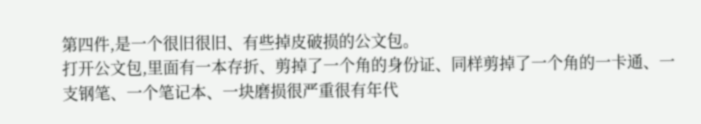第四件,是一个很旧很旧、有些掉皮破损的公文包。
打开公文包,里面有一本存折、剪掉了一个角的身份证、同样剪掉了一个角的一卡通、一支钢笔、一个笔记本、一块磨损很严重很有年代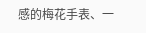感的梅花手表、一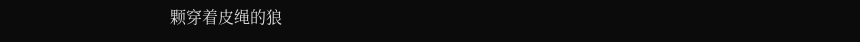颗穿着皮绳的狼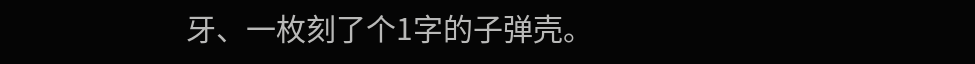牙、一枚刻了个1字的子弹壳。